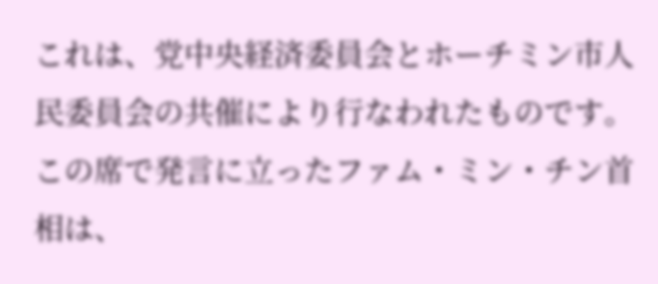これは、党中央経済委員会とホーチミン市人民委員会の共催により行なわれたものです。この席で発言に立ったファム・ミン・チン首相は、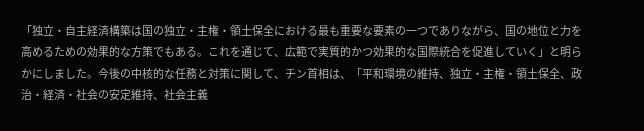「独立・自主経済構築は国の独立・主権・領土保全における最も重要な要素の一つでありながら、国の地位と力を高めるための効果的な方策でもある。これを通じて、広範で実質的かつ効果的な国際統合を促進していく」と明らかにしました。今後の中核的な任務と対策に関して、チン首相は、「平和環境の維持、独立・主権・領土保全、政治・経済・社会の安定維持、社会主義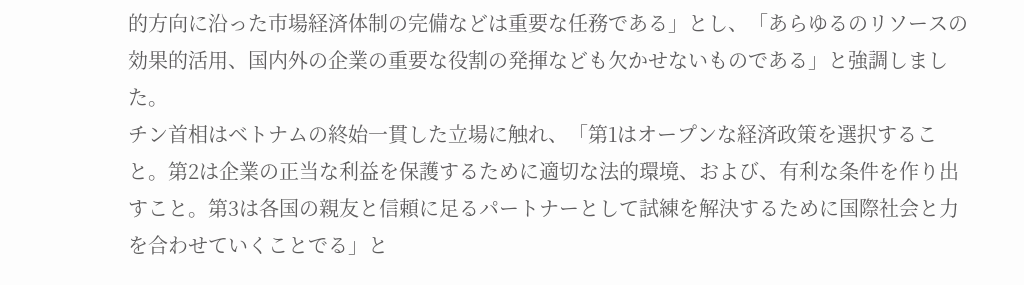的方向に沿った市場経済体制の完備などは重要な任務である」とし、「あらゆるのリソースの効果的活用、国内外の企業の重要な役割の発揮なども欠かせないものである」と強調しました。
チン首相はベトナムの終始一貫した立場に触れ、「第1はオープンな経済政策を選択すること。第2は企業の正当な利益を保護するために適切な法的環境、および、有利な条件を作り出すこと。第3は各国の親友と信頼に足るパートナーとして試練を解決するために国際社会と力を合わせていくことでる」と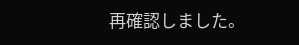再確認しました。